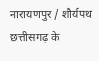नारायणपुर / शौर्यपथ
छत्तीसगढ़ के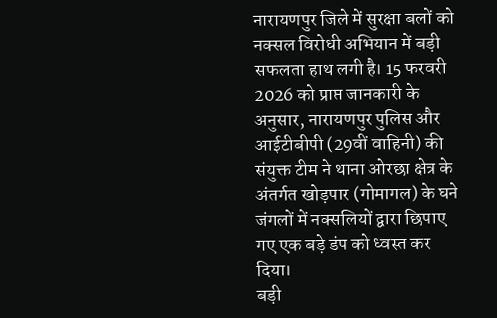नारायणपुर जिले में सुरक्षा बलों को नक्सल विरोधी अभियान में बड़ी सफलता हाथ लगी है। 15 फरवरी 2026 को प्राप्त जानकारी के अनुसार, नारायणपुर पुलिस और आईटीबीपी (29वीं वाहिनी) की संयुक्त टीम ने थाना ओरछा क्षेत्र के अंतर्गत खोड़पार (गोमागल) के घने जंगलों में नक्सलियों द्वारा छिपाए गए एक बड़े डंप को ध्वस्त कर दिया।
बड़ी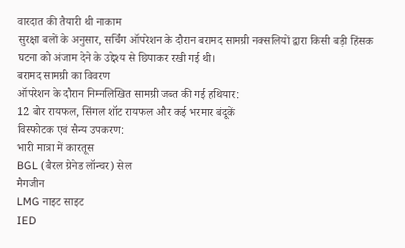वारदात की तैयारी थी नाकाम
सुरक्षा बलों के अनुसार, सर्चिंग ऑपरेशन के दौरान बरामद सामग्री नक्सलियों द्वारा किसी बड़ी हिंसक घटना को अंजाम देने के उद्देश्य से छिपाकर रखी गई थी।
बरामद सामग्री का विवरण
ऑपरेशन के दौरान निम्नलिखित सामग्री जब्त की गई हथियार:
12 बोर रायफल, सिंगल शॉट रायफल और कई भरमार बंदूकें
विस्फोटक एवं सैन्य उपकरण:
भारी मात्रा में कारतूस
BGL (बैरल ग्रेनेड लॉन्चर) सेल
मैगजीन
LMG नाइट साइट
IED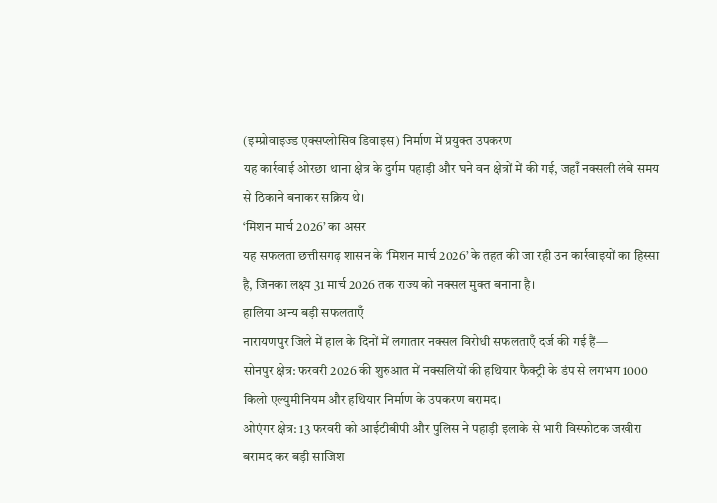(इम्प्रोवाइज्ड एक्सप्लोसिव डिवाइस) निर्माण में प्रयुक्त उपकरण
यह कार्रवाई ओरछा थाना क्षेत्र के दुर्गम पहाड़ी और घने वन क्षेत्रों में की गई, जहाँ नक्सली लंबे समय से ठिकाने बनाकर सक्रिय थे।
‘मिशन मार्च 2026’ का असर
यह सफलता छत्तीसगढ़ शासन के ‘मिशन मार्च 2026’ के तहत की जा रही उन कार्रवाइयों का हिस्सा है, जिनका लक्ष्य 31 मार्च 2026 तक राज्य को नक्सल मुक्त बनाना है।
हालिया अन्य बड़ी सफलताएँ
नारायणपुर जिले में हाल के दिनों में लगातार नक्सल विरोधी सफलताएँ दर्ज की गई हैं—
सोनपुर क्षेत्र: फरवरी 2026 की शुरुआत में नक्सलियों की हथियार फैक्ट्री के डंप से लगभग 1000 किलो एल्युमीनियम और हथियार निर्माण के उपकरण बरामद।
ओएंगर क्षेत्र: 13 फरवरी को आईटीबीपी और पुलिस ने पहाड़ी इलाके से भारी विस्फोटक जखीरा बरामद कर बड़ी साजिश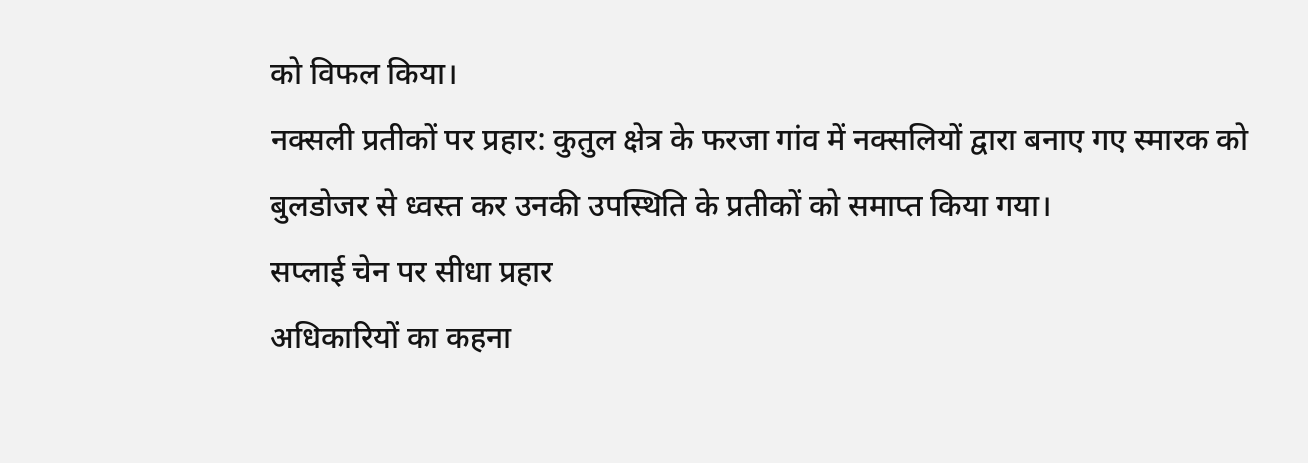को विफल किया।
नक्सली प्रतीकों पर प्रहार: कुतुल क्षेत्र के फरजा गांव में नक्सलियों द्वारा बनाए गए स्मारक को बुलडोजर से ध्वस्त कर उनकी उपस्थिति के प्रतीकों को समाप्त किया गया।
सप्लाई चेन पर सीधा प्रहार
अधिकारियों का कहना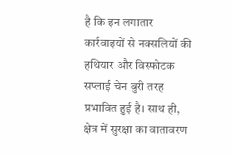है कि इन लगातार कार्रवाइयों से नक्सलियों की हथियार और विस्फोटक सप्लाई चेन बुरी तरह प्रभावित हुई है। साथ ही, क्षेत्र में सुरक्षा का वातावरण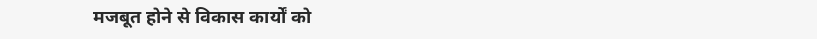मजबूत होने से विकास कार्यों को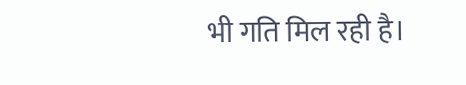भी गति मिल रही है।